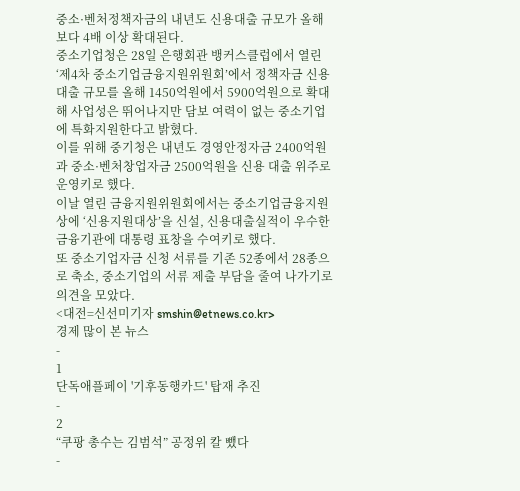중소·벤처정책자금의 내년도 신용대출 규모가 올해보다 4배 이상 확대된다.
중소기업청은 28일 은행회관 뱅커스클럽에서 열린 ‘제4차 중소기업금융지원위원회’에서 정책자금 신용대출 규모를 올해 1450억원에서 5900억원으로 확대해 사업성은 뛰어나지만 담보 여력이 없는 중소기업에 특화지원한다고 밝혔다.
이를 위해 중기청은 내년도 경영안정자금 2400억원과 중소·벤처창업자금 2500억원을 신용 대출 위주로 운영키로 했다.
이날 열린 금융지원위원회에서는 중소기업금융지원상에 ‘신용지원대상’을 신설, 신용대출실적이 우수한 금융기관에 대통령 표창을 수여키로 했다.
또 중소기업자금 신청 서류를 기존 52종에서 28종으로 축소, 중소기업의 서류 제출 부담을 줄여 나가기로 의견을 모았다.
<대전=신선미기자 smshin@etnews.co.kr>
경제 많이 본 뉴스
-
1
단독애플페이 '기후동행카드' 탑재 추진
-
2
“쿠팡 총수는 김범석” 공정위 칼 뺐다
-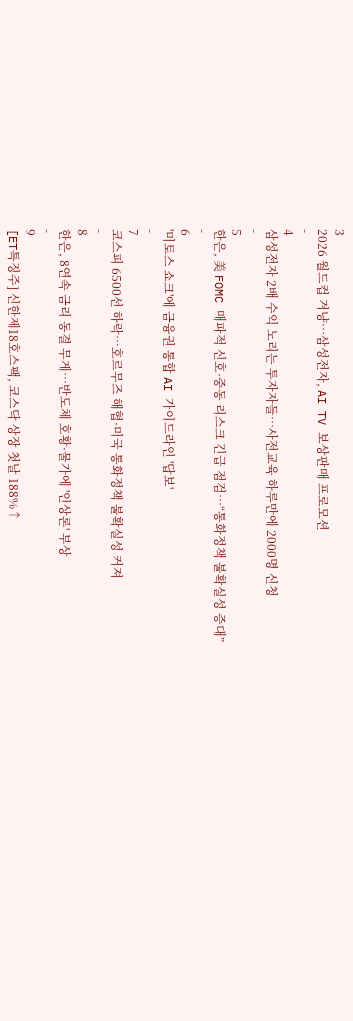3
2026 월드컵 겨냥…삼성전자, AI TV 보상판매 프로모션
-
4
삼성전자 2배 수익 노리는 투자자들…사전교육 하루만에 2000명 신청
-
5
한은, 美 FOMC 매파적 신호·중동 리스크 긴급 점검…“통화정책 불확실성 증대”
-
6
'미토스 쇼크'에 금융권 통합 AI 가이드라인 '답보'
-
7
코스피 6500선 하락…호르무즈 해협·미국 통화정책 불확실성 커져
-
8
한은, 8연속 금리 동결 무게…반도체 호황·물가에 '인상론' 부상
-
9
[ET특징주] 신한제18호스팩, 코스닥 상장 첫날 188%↑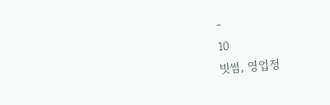-
10
빗썸, 영업정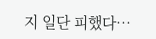지 일단 피했다…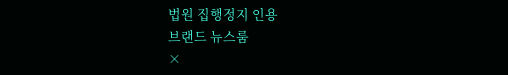법원 집행정지 인용
브랜드 뉴스룸
×